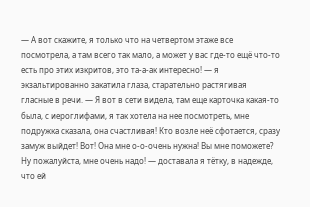— А вот скажите, я только что на четвертом этаже все посмотрела, а там всего так мало, а может у вас где-то ещё что-то есть про этих изкритов, это та-а-ак интересно! — я экзальтированно закатила глаза, старательно растягивая гласные в речи. — Я вот в сети видела, там еще карточка какая-то была, с иероглифами, я так хотела на нее посмотреть, мне подружка сказала, она счастливая! Кто возле неё сфотается, сразу замуж выйдет! Вот! Она мне о-о-очень нужна! Вы мне поможете? Ну пожалуйста, мне очень надо! — доставала я тётку, в надежде, что ей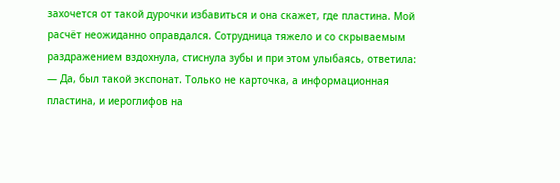захочется от такой дурочки избавиться и она скажет, где пластина. Мой расчёт неожиданно оправдался. Сотрудница тяжело и со скрываемым раздражением вздохнула, стиснула зубы и при этом улыбаясь, ответила:
— Да, был такой экспонат. Только не карточка, а информационная пластина, и иероглифов на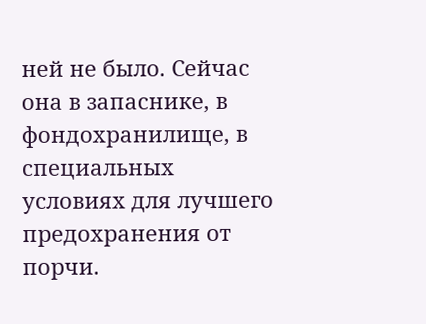ней не было. Сейчас она в запаснике, в фондохранилище, в специальных условиях для лучшего предохранения от порчи.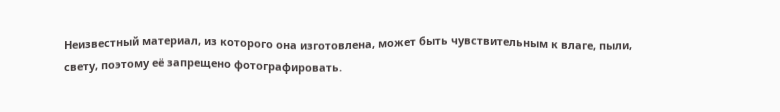Неизвестный материал, из которого она изготовлена, может быть чувствительным к влаге, пыли, свету, поэтому её запрещено фотографировать.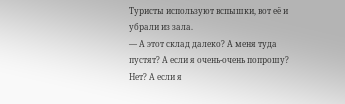Туристы используют вспышки, вот её и убрали из зала.
— А этот склад далеко? А меня туда пустят? А если я очень-очень попрошу? Нет? А если я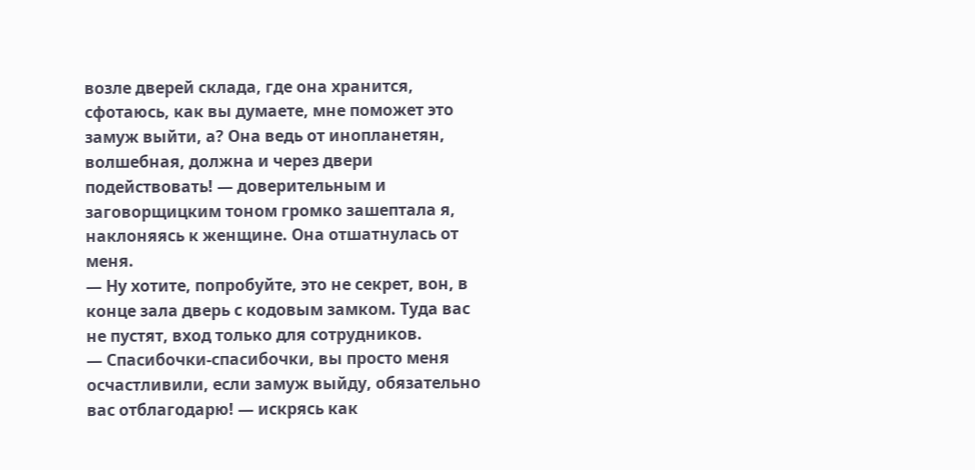возле дверей склада, где она хранится, сфотаюсь, как вы думаете, мне поможет это замуж выйти, а? Она ведь от инопланетян, волшебная, должна и через двери подействовать! — доверительным и заговорщицким тоном громко зашептала я, наклоняясь к женщине. Она отшатнулась от меня.
— Ну хотите, попробуйте, это не секрет, вон, в конце зала дверь с кодовым замком. Туда вас не пустят, вход только для сотрудников.
— Спасибочки-спасибочки, вы просто меня осчастливили, если замуж выйду, обязательно вас отблагодарю! — искрясь как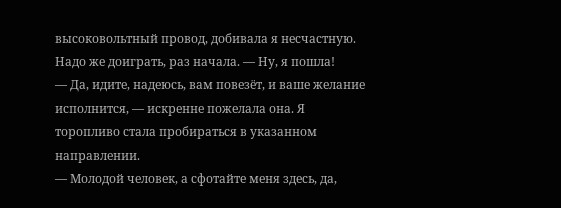высоковольтный провод, добивала я несчастную. Надо же доиграть, раз начала. — Ну, я пошла!
— Да, идите, надеюсь, вам повезёт, и ваше желание исполнится, — искренне пожелала она. Я торопливо стала пробираться в указанном направлении.
— Молодой человек, а сфотайте меня здесь, да,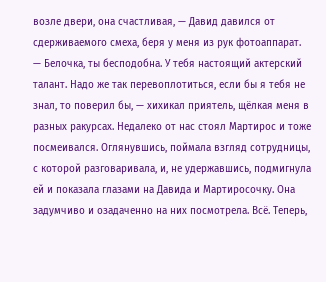возле двери, она счастливая, — Давид давился от сдерживаемого смеха, беря у меня из рук фотоаппарат.
— Белочка, ты бесподобна. У тебя настоящий актерский талант. Надо же так перевоплотиться, если бы я тебя не знал, то поверил бы, — хихикал приятель, щёлкая меня в разных ракурсах. Недалеко от нас стоял Мартирос и тоже посмеивался. Оглянувшись, поймала взгляд сотрудницы, с которой разговаривала, и, не удержавшись, подмигнула ей и показала глазами на Давида и Мартиросочку. Она задумчиво и озадаченно на них посмотрела. Всё. Теперь,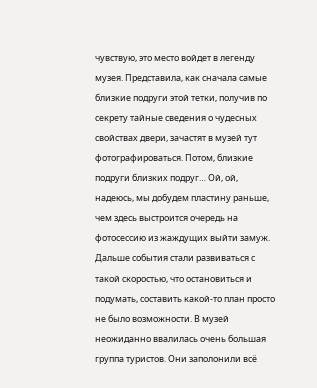чувствую, это место войдет в легенду музея. Представила, как сначала самые близкие подруги этой тетки, получив по секрету тайные сведения о чудесных свойствах двери, зачастят в музей тут фотографироваться. Потом, близкие подруги близких подруг… Ой, ой, надеюсь, мы добудем пластину раньше, чем здесь выстроится очередь на фотосессию из жаждущих выйти замуж.
Дальше события стали развиваться с такой скоростью, что остановиться и подумать, составить какой-то план просто не было возможности. В музей неожиданно ввалилась очень большая группа туристов. Они заполонили всё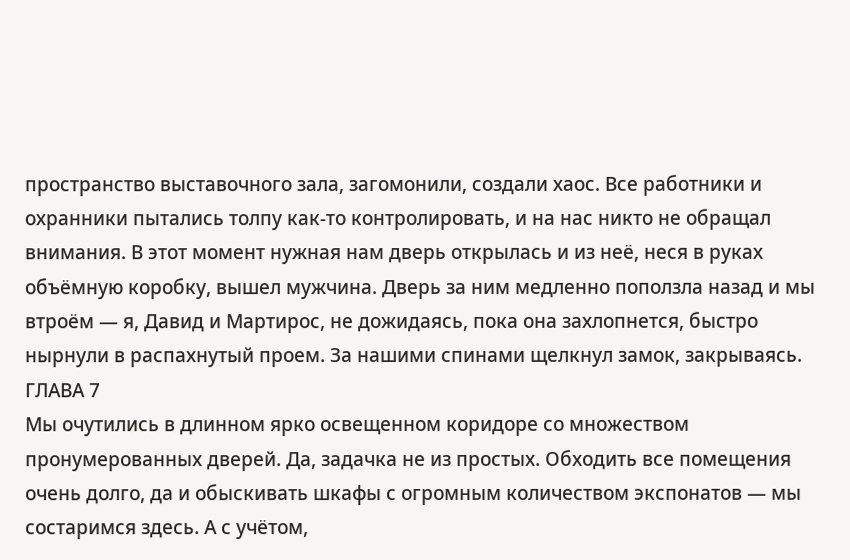пространство выставочного зала, загомонили, создали хаос. Все работники и охранники пытались толпу как-то контролировать, и на нас никто не обращал внимания. В этот момент нужная нам дверь открылась и из неё, неся в руках объёмную коробку, вышел мужчина. Дверь за ним медленно поползла назад и мы втроём — я, Давид и Мартирос, не дожидаясь, пока она захлопнется, быстро нырнули в распахнутый проем. За нашими спинами щелкнул замок, закрываясь.
ГЛАВА 7
Мы очутились в длинном ярко освещенном коридоре со множеством пронумерованных дверей. Да, задачка не из простых. Обходить все помещения очень долго, да и обыскивать шкафы с огромным количеством экспонатов — мы состаримся здесь. А с учётом,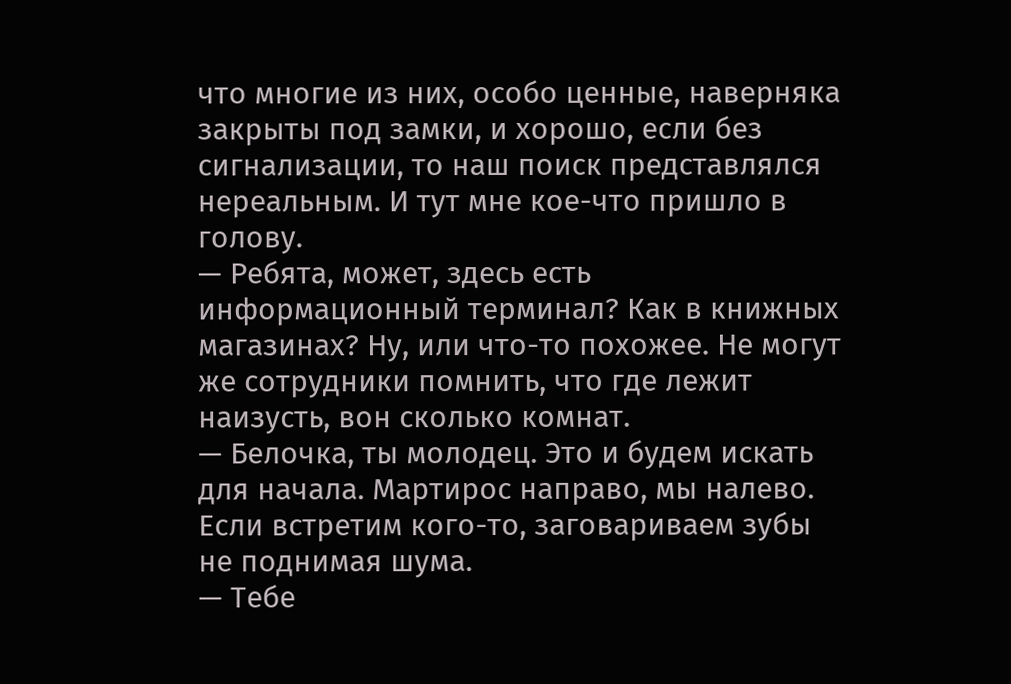что многие из них, особо ценные, наверняка закрыты под замки, и хорошо, если без сигнализации, то наш поиск представлялся нереальным. И тут мне кое-что пришло в голову.
— Ребята, может, здесь есть информационный терминал? Как в книжных магазинах? Ну, или что-то похожее. Не могут же сотрудники помнить, что где лежит наизусть, вон сколько комнат.
— Белочка, ты молодец. Это и будем искать для начала. Мартирос направо, мы налево. Если встретим кого-то, заговариваем зубы не поднимая шума.
— Тебе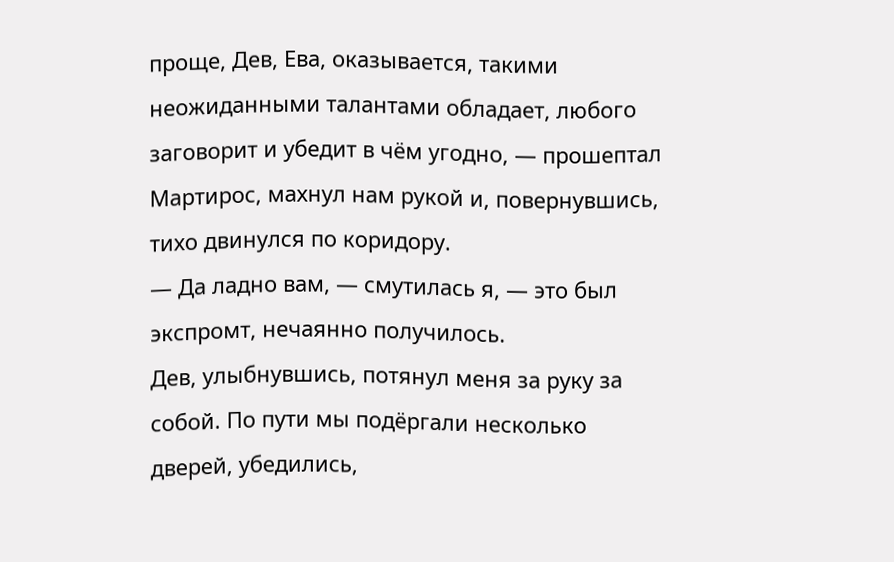проще, Дев, Ева, оказывается, такими неожиданными талантами обладает, любого заговорит и убедит в чём угодно, — прошептал Мартирос, махнул нам рукой и, повернувшись, тихо двинулся по коридору.
— Да ладно вам, — смутилась я, — это был экспромт, нечаянно получилось.
Дев, улыбнувшись, потянул меня за руку за собой. По пути мы подёргали несколько дверей, убедились,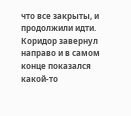что все закрыты, и продолжили идти. Коридор завернул направо и в самом конце показался какой-то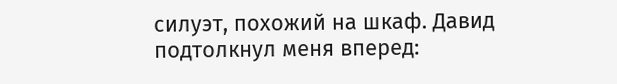силуэт, похожий на шкаф. Давид подтолкнул меня вперед: